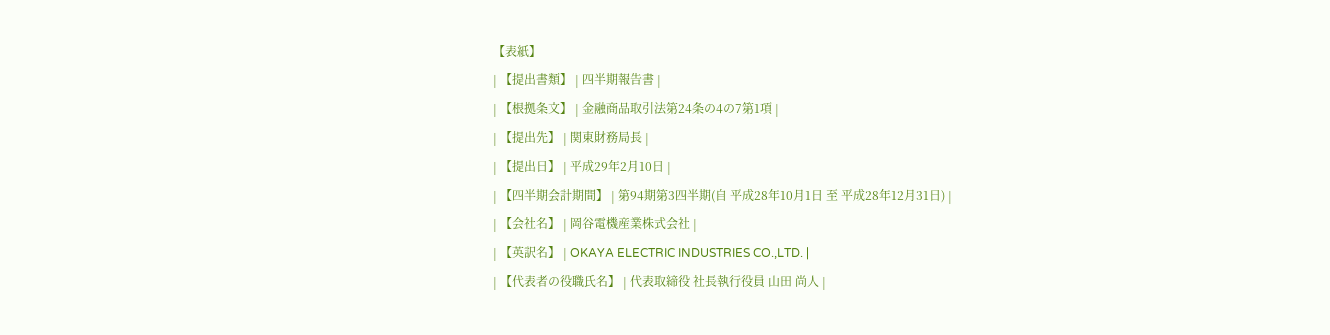【表紙】
| 【提出書類】 | 四半期報告書 |
| 【根拠条文】 | 金融商品取引法第24条の4の7第1項 |
| 【提出先】 | 関東財務局長 |
| 【提出日】 | 平成29年2月10日 |
| 【四半期会計期間】 | 第94期第3四半期(自 平成28年10月1日 至 平成28年12月31日) |
| 【会社名】 | 岡谷電機産業株式会社 |
| 【英訳名】 | OKAYA ELECTRIC INDUSTRIES CO.,LTD. |
| 【代表者の役職氏名】 | 代表取締役 社長執行役員 山田 尚人 |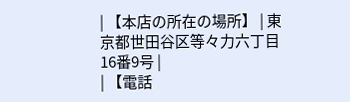| 【本店の所在の場所】 | 東京都世田谷区等々力六丁目16番9号 |
| 【電話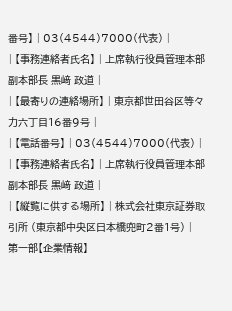番号】 | 03(4544)7000(代表) |
| 【事務連絡者氏名】 | 上席執行役員管理本部副本部長 黒﨑 政道 |
| 【最寄りの連絡場所】 | 東京都世田谷区等々力六丁目16番9号 |
| 【電話番号】 | 03(4544)7000(代表) |
| 【事務連絡者氏名】 | 上席執行役員管理本部副本部長 黒﨑 政道 |
| 【縦覧に供する場所】 | 株式会社東京証券取引所 (東京都中央区日本橋兜町2番1号) |
第一部【企業情報】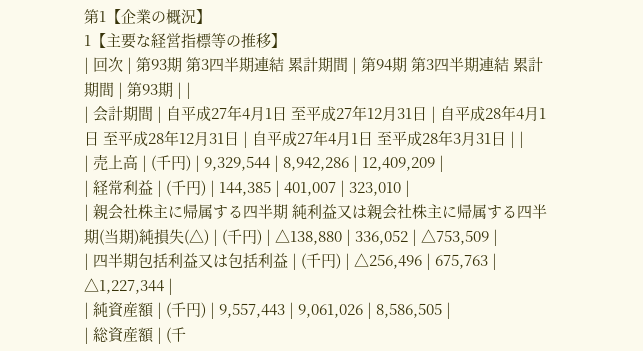第1【企業の概況】
1【主要な経営指標等の推移】
| 回次 | 第93期 第3四半期連結 累計期間 | 第94期 第3四半期連結 累計期間 | 第93期 | |
| 会計期間 | 自平成27年4月1日 至平成27年12月31日 | 自平成28年4月1日 至平成28年12月31日 | 自平成27年4月1日 至平成28年3月31日 | |
| 売上高 | (千円) | 9,329,544 | 8,942,286 | 12,409,209 |
| 経常利益 | (千円) | 144,385 | 401,007 | 323,010 |
| 親会社株主に帰属する四半期 純利益又は親会社株主に帰属する四半期(当期)純損失(△) | (千円) | △138,880 | 336,052 | △753,509 |
| 四半期包括利益又は包括利益 | (千円) | △256,496 | 675,763 | △1,227,344 |
| 純資産額 | (千円) | 9,557,443 | 9,061,026 | 8,586,505 |
| 総資産額 | (千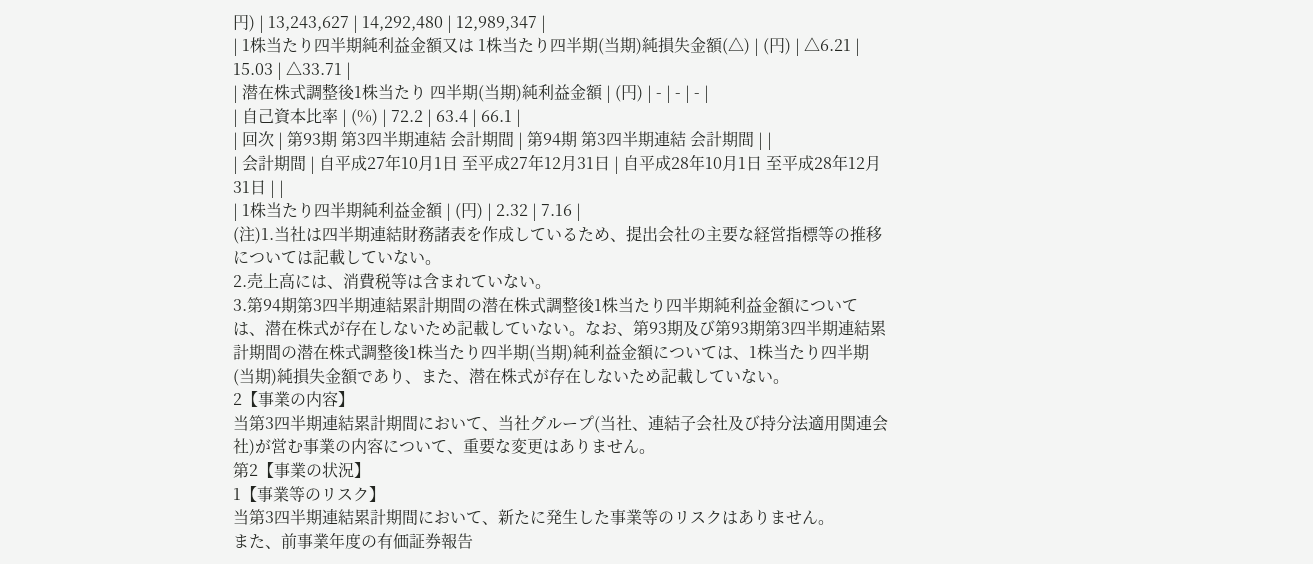円) | 13,243,627 | 14,292,480 | 12,989,347 |
| 1株当たり四半期純利益金額又は 1株当たり四半期(当期)純損失金額(△) | (円) | △6.21 | 15.03 | △33.71 |
| 潜在株式調整後1株当たり 四半期(当期)純利益金額 | (円) | - | - | - |
| 自己資本比率 | (%) | 72.2 | 63.4 | 66.1 |
| 回次 | 第93期 第3四半期連結 会計期間 | 第94期 第3四半期連結 会計期間 | |
| 会計期間 | 自平成27年10月1日 至平成27年12月31日 | 自平成28年10月1日 至平成28年12月31日 | |
| 1株当たり四半期純利益金額 | (円) | 2.32 | 7.16 |
(注)1.当社は四半期連結財務諸表を作成しているため、提出会社の主要な経営指標等の推移については記載していない。
2.売上高には、消費税等は含まれていない。
3.第94期第3四半期連結累計期間の潜在株式調整後1株当たり四半期純利益金額については、潜在株式が存在しないため記載していない。なお、第93期及び第93期第3四半期連結累計期間の潜在株式調整後1株当たり四半期(当期)純利益金額については、1株当たり四半期(当期)純損失金額であり、また、潜在株式が存在しないため記載していない。
2【事業の内容】
当第3四半期連結累計期間において、当社グループ(当社、連結子会社及び持分法適用関連会社)が営む事業の内容について、重要な変更はありません。
第2【事業の状況】
1【事業等のリスク】
当第3四半期連結累計期間において、新たに発生した事業等のリスクはありません。
また、前事業年度の有価証券報告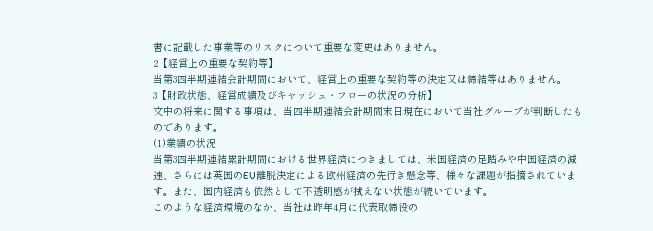書に記載した事業等のリスクについて重要な変更はありません。
2【経営上の重要な契約等】
当第3四半期連結会計期間において、経営上の重要な契約等の決定又は締結等はありません。
3【財政状態、経営成績及びキャッシュ・フローの状況の分析】
文中の将来に関する事項は、当四半期連結会計期間末日現在において当社グループが判断したものであります。
(1)業績の状況
当第3四半期連結累計期間における世界経済につきましては、米国経済の足踏みや中国経済の減速、さらには英国のEU離脱決定による欧州経済の先行き懸念等、様々な課題が指摘されています。また、国内経済も依然として不透明感が拭えない状態が続いています。
このような経済環境のなか、当社は昨年4月に代表取締役の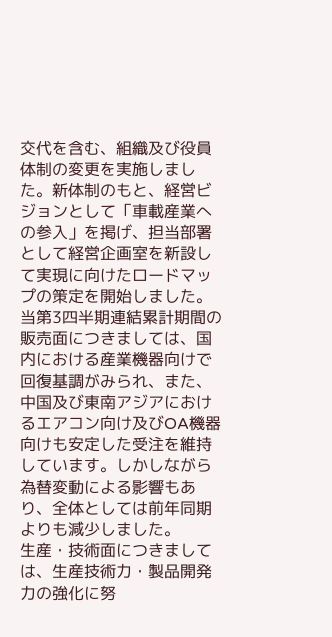交代を含む、組織及び役員体制の変更を実施しました。新体制のもと、経営ビジョンとして「車載産業への参入」を掲げ、担当部署として経営企画室を新設して実現に向けたロードマップの策定を開始しました。
当第3四半期連結累計期間の販売面につきましては、国内における産業機器向けで回復基調がみられ、また、中国及び東南アジアにおけるエアコン向け及びOA機器向けも安定した受注を維持しています。しかしながら為替変動による影響もあり、全体としては前年同期よりも減少しました。
生産・技術面につきましては、生産技術力・製品開発力の強化に努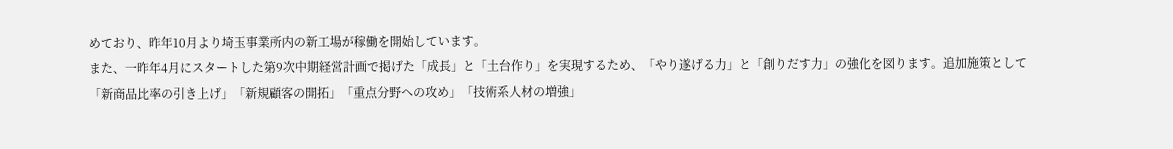めており、昨年10月より埼玉事業所内の新工場が稼働を開始しています。
また、一昨年4月にスタートした第9次中期経営計画で掲げた「成長」と「土台作り」を実現するため、「やり遂げる力」と「創りだす力」の強化を図ります。追加施策として「新商品比率の引き上げ」「新規顧客の開拓」「重点分野への攻め」「技術系人材の増強」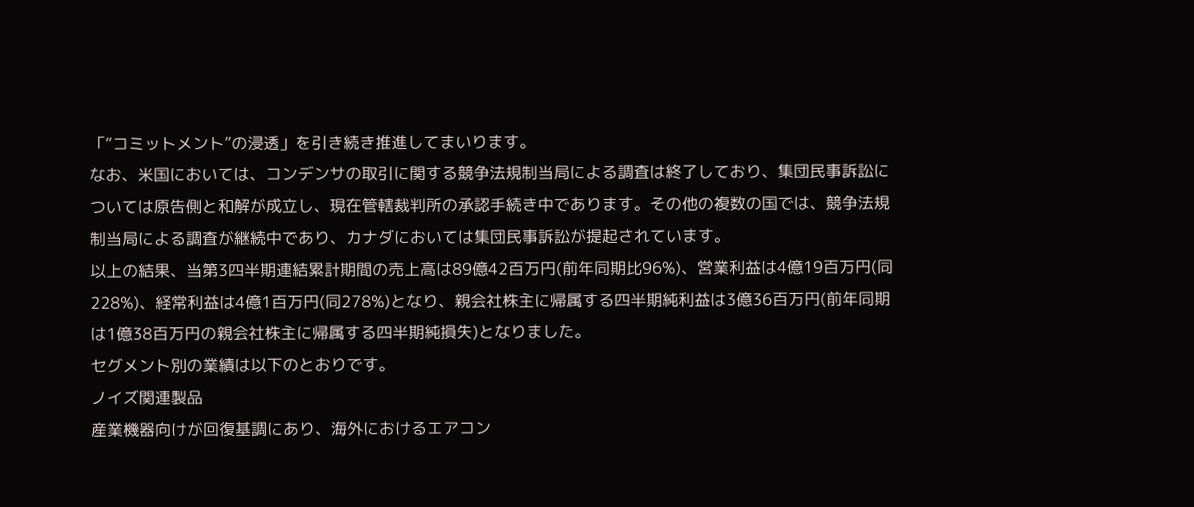「“コミットメント”の浸透」を引き続き推進してまいります。
なお、米国においては、コンデンサの取引に関する競争法規制当局による調査は終了しており、集団民事訴訟については原告側と和解が成立し、現在管轄裁判所の承認手続き中であります。その他の複数の国では、競争法規制当局による調査が継続中であり、カナダにおいては集団民事訴訟が提起されています。
以上の結果、当第3四半期連結累計期間の売上高は89億42百万円(前年同期比96%)、営業利益は4億19百万円(同228%)、経常利益は4億1百万円(同278%)となり、親会社株主に帰属する四半期純利益は3億36百万円(前年同期は1億38百万円の親会社株主に帰属する四半期純損失)となりました。
セグメント別の業績は以下のとおりです。
ノイズ関連製品
産業機器向けが回復基調にあり、海外におけるエアコン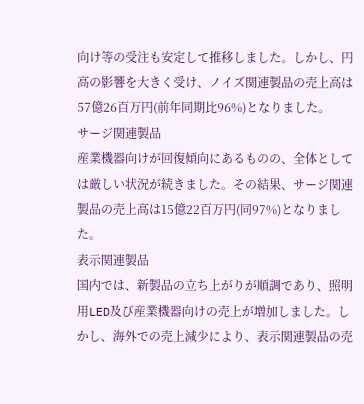向け等の受注も安定して推移しました。しかし、円高の影響を大きく受け、ノイズ関連製品の売上高は57億26百万円(前年同期比96%)となりました。
サージ関連製品
産業機器向けが回復傾向にあるものの、全体としては厳しい状況が続きました。その結果、サージ関連製品の売上高は15億22百万円(同97%)となりました。
表示関連製品
国内では、新製品の立ち上がりが順調であり、照明用LED及び産業機器向けの売上が増加しました。しかし、海外での売上減少により、表示関連製品の売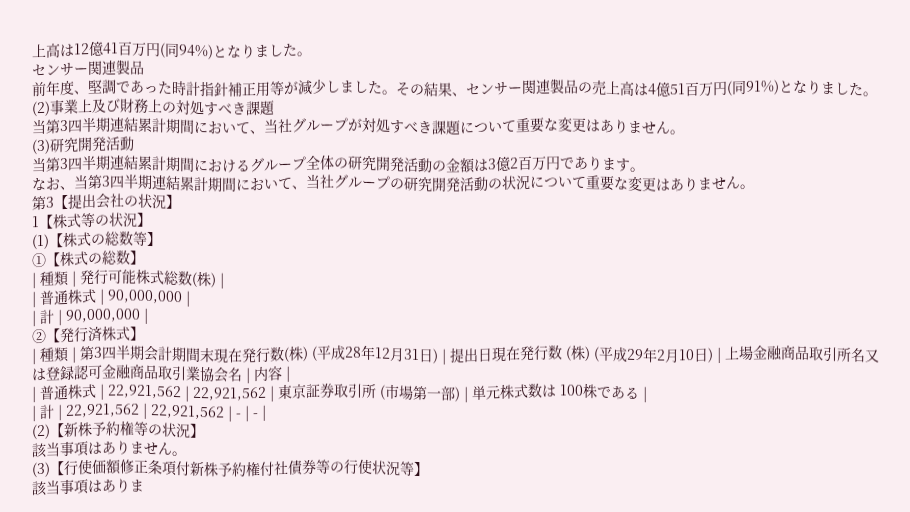上高は12億41百万円(同94%)となりました。
センサー関連製品
前年度、堅調であった時計指針補正用等が減少しました。その結果、センサー関連製品の売上高は4億51百万円(同91%)となりました。
(2)事業上及び財務上の対処すべき課題
当第3四半期連結累計期間において、当社グループが対処すべき課題について重要な変更はありません。
(3)研究開発活動
当第3四半期連結累計期間におけるグループ全体の研究開発活動の金額は3億2百万円であります。
なお、当第3四半期連結累計期間において、当社グループの研究開発活動の状況について重要な変更はありません。
第3【提出会社の状況】
1【株式等の状況】
(1)【株式の総数等】
①【株式の総数】
| 種類 | 発行可能株式総数(株) |
| 普通株式 | 90,000,000 |
| 計 | 90,000,000 |
②【発行済株式】
| 種類 | 第3四半期会計期間末現在発行数(株) (平成28年12月31日) | 提出日現在発行数 (株) (平成29年2月10日) | 上場金融商品取引所名又は登録認可金融商品取引業協会名 | 内容 |
| 普通株式 | 22,921,562 | 22,921,562 | 東京証券取引所 (市場第一部) | 単元株式数は 100株である |
| 計 | 22,921,562 | 22,921,562 | - | - |
(2)【新株予約権等の状況】
該当事項はありません。
(3)【行使価額修正条項付新株予約権付社債券等の行使状況等】
該当事項はありま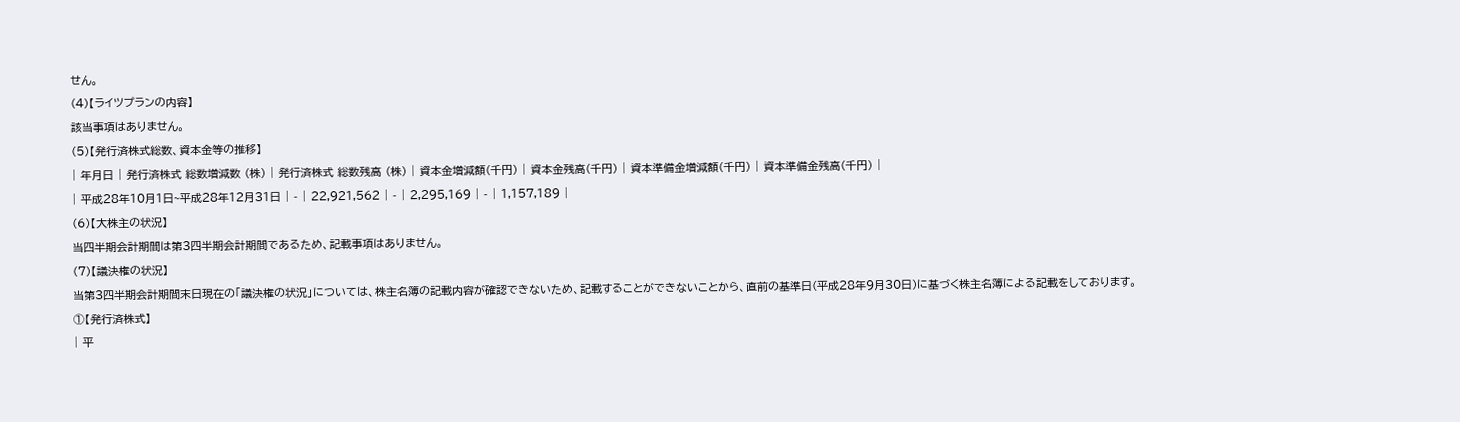せん。
(4)【ライツプランの内容】
該当事項はありません。
(5)【発行済株式総数、資本金等の推移】
| 年月日 | 発行済株式 総数増減数 (株) | 発行済株式 総数残高 (株) | 資本金増減額(千円) | 資本金残高(千円) | 資本準備金増減額(千円) | 資本準備金残高(千円) |
| 平成28年10月1日~平成28年12月31日 | - | 22,921,562 | - | 2,295,169 | - | 1,157,189 |
(6)【大株主の状況】
当四半期会計期間は第3四半期会計期間であるため、記載事項はありません。
(7)【議決権の状況】
当第3四半期会計期間末日現在の「議決権の状況」については、株主名簿の記載内容が確認できないため、記載することができないことから、直前の基準日(平成28年9月30日)に基づく株主名簿による記載をしております。
①【発行済株式】
| 平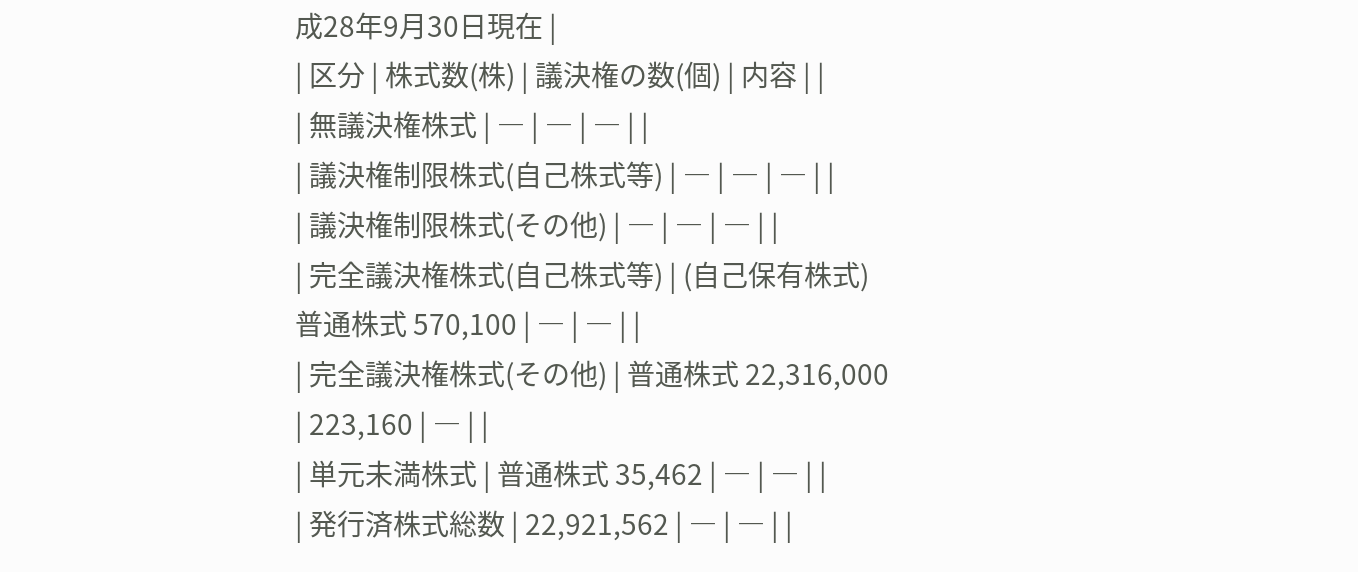成28年9月30日現在 |
| 区分 | 株式数(株) | 議決権の数(個) | 内容 | |
| 無議決権株式 | ― | ― | ― | |
| 議決権制限株式(自己株式等) | ― | ― | ― | |
| 議決権制限株式(その他) | ― | ― | ― | |
| 完全議決権株式(自己株式等) | (自己保有株式) 普通株式 570,100 | ― | ― | |
| 完全議決権株式(その他) | 普通株式 22,316,000 | 223,160 | ― | |
| 単元未満株式 | 普通株式 35,462 | ― | ― | |
| 発行済株式総数 | 22,921,562 | ― | ― | |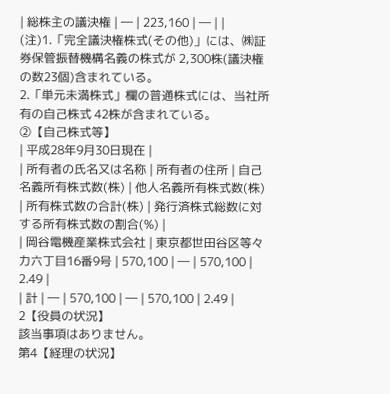| 総株主の議決権 | ― | 223,160 | ― | |
(注)1.「完全議決権株式(その他)」には、㈱証券保管振替機構名義の株式が 2,300株(議決権の数23個)含まれている。
2.「単元未満株式」欄の普通株式には、当社所有の自己株式 42株が含まれている。
②【自己株式等】
| 平成28年9月30日現在 |
| 所有者の氏名又は名称 | 所有者の住所 | 自己名義所有株式数(株) | 他人名義所有株式数(株) | 所有株式数の合計(株) | 発行済株式総数に対する所有株式数の割合(%) |
| 岡谷電機産業株式会社 | 東京都世田谷区等々力六丁目16番9号 | 570,100 | ― | 570,100 | 2.49 |
| 計 | ― | 570,100 | ― | 570,100 | 2.49 |
2【役員の状況】
該当事項はありません。
第4【経理の状況】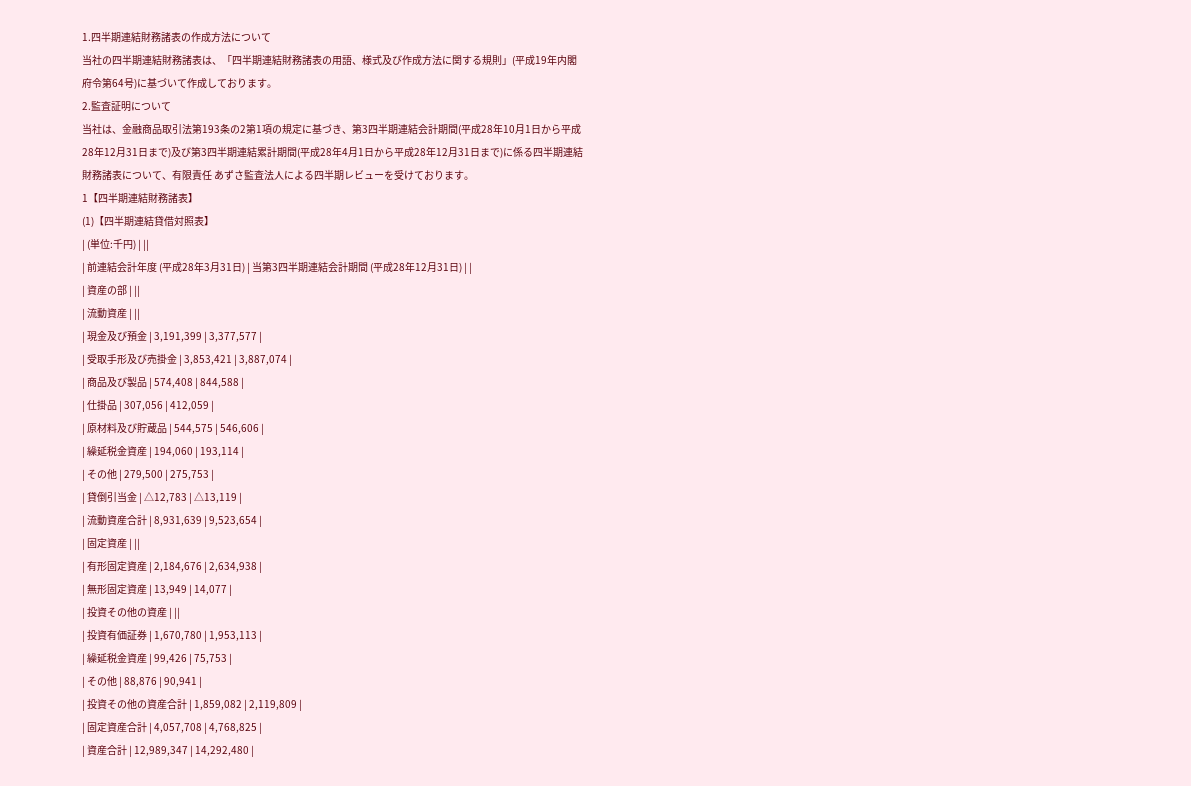1.四半期連結財務諸表の作成方法について
当社の四半期連結財務諸表は、「四半期連結財務諸表の用語、様式及び作成方法に関する規則」(平成19年内閣府令第64号)に基づいて作成しております。
2.監査証明について
当社は、金融商品取引法第193条の2第1項の規定に基づき、第3四半期連結会計期間(平成28年10月1日から平成28年12月31日まで)及び第3四半期連結累計期間(平成28年4月1日から平成28年12月31日まで)に係る四半期連結財務諸表について、有限責任 あずさ監査法人による四半期レビューを受けております。
1【四半期連結財務諸表】
(1)【四半期連結貸借対照表】
| (単位:千円) | ||
| 前連結会計年度 (平成28年3月31日) | 当第3四半期連結会計期間 (平成28年12月31日) | |
| 資産の部 | ||
| 流動資産 | ||
| 現金及び預金 | 3,191,399 | 3,377,577 |
| 受取手形及び売掛金 | 3,853,421 | 3,887,074 |
| 商品及び製品 | 574,408 | 844,588 |
| 仕掛品 | 307,056 | 412,059 |
| 原材料及び貯蔵品 | 544,575 | 546,606 |
| 繰延税金資産 | 194,060 | 193,114 |
| その他 | 279,500 | 275,753 |
| 貸倒引当金 | △12,783 | △13,119 |
| 流動資産合計 | 8,931,639 | 9,523,654 |
| 固定資産 | ||
| 有形固定資産 | 2,184,676 | 2,634,938 |
| 無形固定資産 | 13,949 | 14,077 |
| 投資その他の資産 | ||
| 投資有価証券 | 1,670,780 | 1,953,113 |
| 繰延税金資産 | 99,426 | 75,753 |
| その他 | 88,876 | 90,941 |
| 投資その他の資産合計 | 1,859,082 | 2,119,809 |
| 固定資産合計 | 4,057,708 | 4,768,825 |
| 資産合計 | 12,989,347 | 14,292,480 |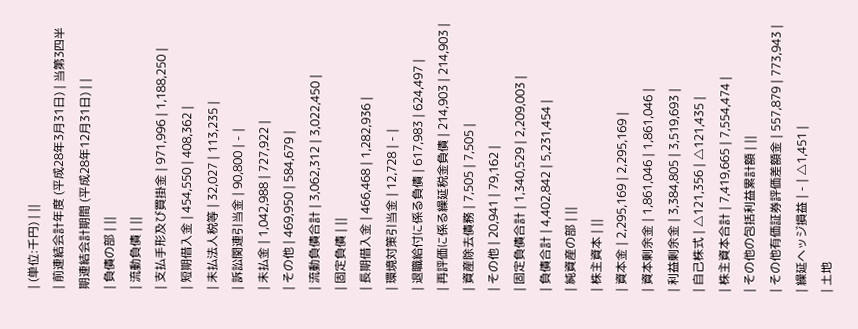| (単位:千円) | ||
| 前連結会計年度 (平成28年3月31日) | 当第3四半期連結会計期間 (平成28年12月31日) | |
| 負債の部 | ||
| 流動負債 | ||
| 支払手形及び買掛金 | 971,996 | 1,188,250 |
| 短期借入金 | 454,550 | 408,362 |
| 未払法人税等 | 32,027 | 113,235 |
| 訴訟関連引当金 | 90,800 | - |
| 未払金 | 1,042,988 | 727,922 |
| その他 | 469,950 | 584,679 |
| 流動負債合計 | 3,062,312 | 3,022,450 |
| 固定負債 | ||
| 長期借入金 | 466,468 | 1,282,936 |
| 環境対策引当金 | 12,728 | - |
| 退職給付に係る負債 | 617,983 | 624,497 |
| 再評価に係る繰延税金負債 | 214,903 | 214,903 |
| 資産除去債務 | 7,505 | 7,505 |
| その他 | 20,941 | 79,162 |
| 固定負債合計 | 1,340,529 | 2,209,003 |
| 負債合計 | 4,402,842 | 5,231,454 |
| 純資産の部 | ||
| 株主資本 | ||
| 資本金 | 2,295,169 | 2,295,169 |
| 資本剰余金 | 1,861,046 | 1,861,046 |
| 利益剰余金 | 3,384,805 | 3,519,693 |
| 自己株式 | △121,356 | △121,435 |
| 株主資本合計 | 7,419,665 | 7,554,474 |
| その他の包括利益累計額 | ||
| その他有価証券評価差額金 | 557,879 | 773,943 |
| 繰延ヘッジ損益 | - | △1,451 |
| 土地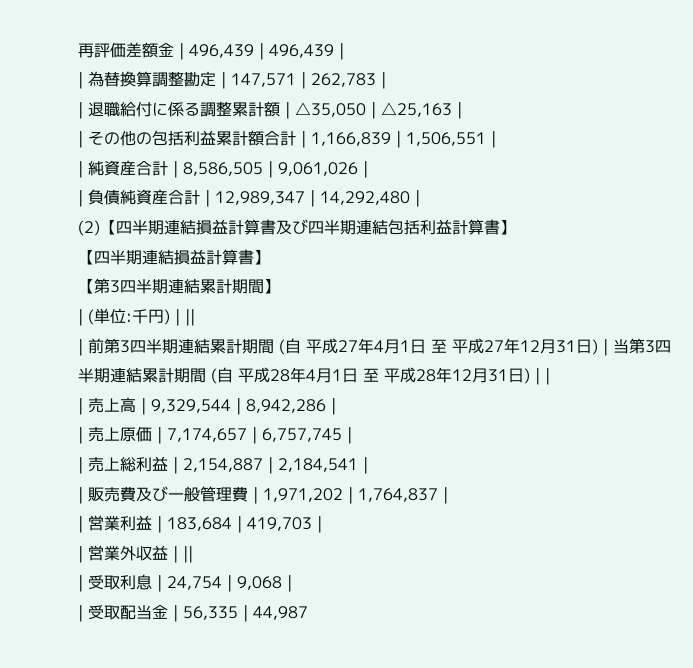再評価差額金 | 496,439 | 496,439 |
| 為替換算調整勘定 | 147,571 | 262,783 |
| 退職給付に係る調整累計額 | △35,050 | △25,163 |
| その他の包括利益累計額合計 | 1,166,839 | 1,506,551 |
| 純資産合計 | 8,586,505 | 9,061,026 |
| 負債純資産合計 | 12,989,347 | 14,292,480 |
(2)【四半期連結損益計算書及び四半期連結包括利益計算書】
【四半期連結損益計算書】
【第3四半期連結累計期間】
| (単位:千円) | ||
| 前第3四半期連結累計期間 (自 平成27年4月1日 至 平成27年12月31日) | 当第3四半期連結累計期間 (自 平成28年4月1日 至 平成28年12月31日) | |
| 売上高 | 9,329,544 | 8,942,286 |
| 売上原価 | 7,174,657 | 6,757,745 |
| 売上総利益 | 2,154,887 | 2,184,541 |
| 販売費及び一般管理費 | 1,971,202 | 1,764,837 |
| 営業利益 | 183,684 | 419,703 |
| 営業外収益 | ||
| 受取利息 | 24,754 | 9,068 |
| 受取配当金 | 56,335 | 44,987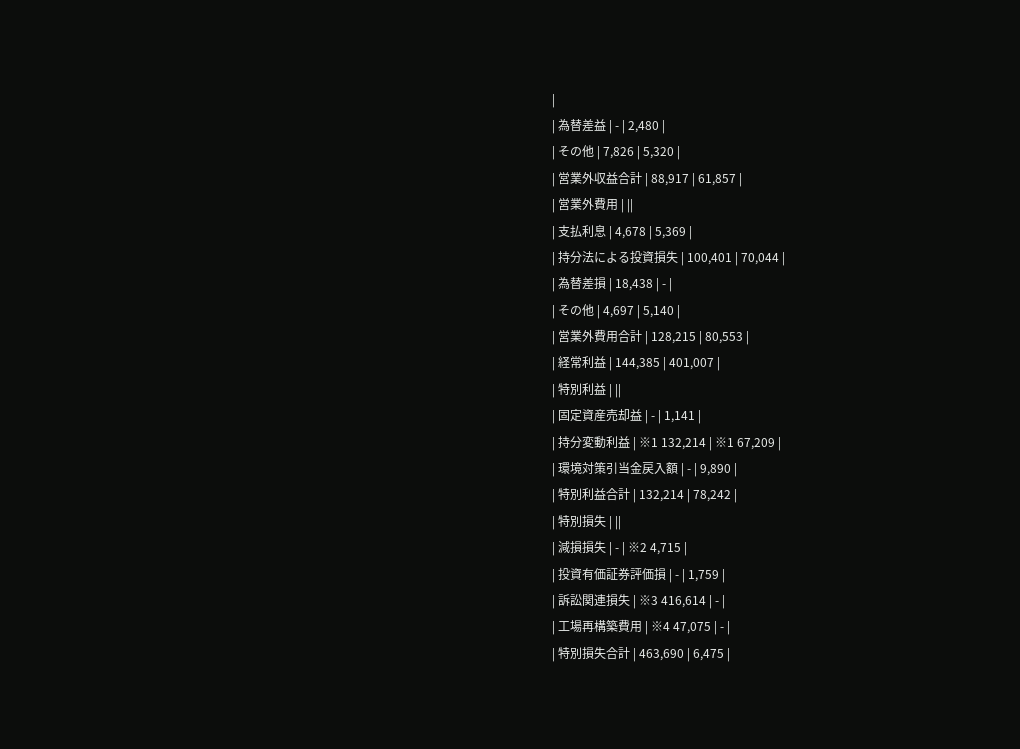|
| 為替差益 | - | 2,480 |
| その他 | 7,826 | 5,320 |
| 営業外収益合計 | 88,917 | 61,857 |
| 営業外費用 | ||
| 支払利息 | 4,678 | 5,369 |
| 持分法による投資損失 | 100,401 | 70,044 |
| 為替差損 | 18,438 | - |
| その他 | 4,697 | 5,140 |
| 営業外費用合計 | 128,215 | 80,553 |
| 経常利益 | 144,385 | 401,007 |
| 特別利益 | ||
| 固定資産売却益 | - | 1,141 |
| 持分変動利益 | ※1 132,214 | ※1 67,209 |
| 環境対策引当金戻入額 | - | 9,890 |
| 特別利益合計 | 132,214 | 78,242 |
| 特別損失 | ||
| 減損損失 | - | ※2 4,715 |
| 投資有価証券評価損 | - | 1,759 |
| 訴訟関連損失 | ※3 416,614 | - |
| 工場再構築費用 | ※4 47,075 | - |
| 特別損失合計 | 463,690 | 6,475 |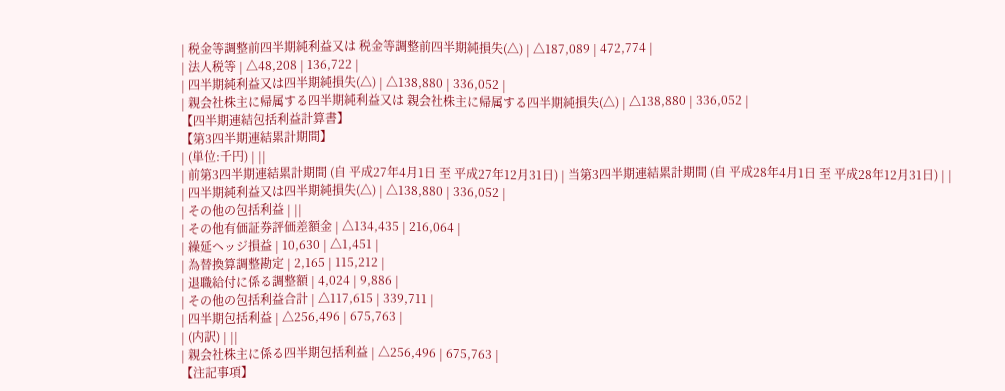| 税金等調整前四半期純利益又は 税金等調整前四半期純損失(△) | △187,089 | 472,774 |
| 法人税等 | △48,208 | 136,722 |
| 四半期純利益又は四半期純損失(△) | △138,880 | 336,052 |
| 親会社株主に帰属する四半期純利益又は 親会社株主に帰属する四半期純損失(△) | △138,880 | 336,052 |
【四半期連結包括利益計算書】
【第3四半期連結累計期間】
| (単位:千円) | ||
| 前第3四半期連結累計期間 (自 平成27年4月1日 至 平成27年12月31日) | 当第3四半期連結累計期間 (自 平成28年4月1日 至 平成28年12月31日) | |
| 四半期純利益又は四半期純損失(△) | △138,880 | 336,052 |
| その他の包括利益 | ||
| その他有価証券評価差額金 | △134,435 | 216,064 |
| 繰延ヘッジ損益 | 10,630 | △1,451 |
| 為替換算調整勘定 | 2,165 | 115,212 |
| 退職給付に係る調整額 | 4,024 | 9,886 |
| その他の包括利益合計 | △117,615 | 339,711 |
| 四半期包括利益 | △256,496 | 675,763 |
| (内訳) | ||
| 親会社株主に係る四半期包括利益 | △256,496 | 675,763 |
【注記事項】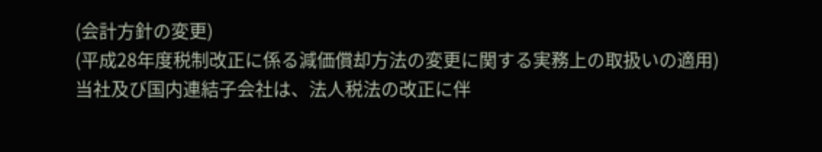(会計方針の変更)
(平成28年度税制改正に係る減価償却方法の変更に関する実務上の取扱いの適用)
当社及び国内連結子会社は、法人税法の改正に伴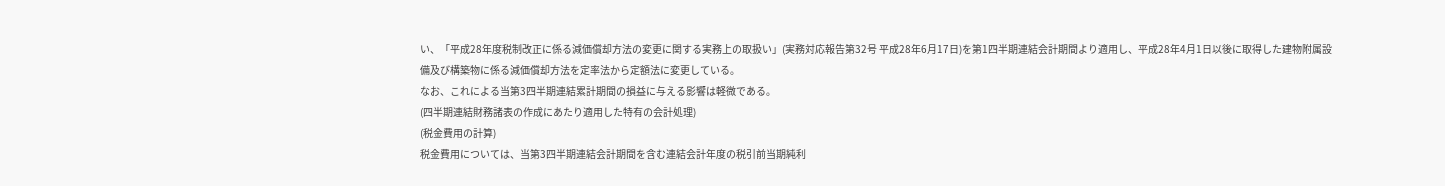い、「平成28年度税制改正に係る減価償却方法の変更に関する実務上の取扱い」(実務対応報告第32号 平成28年6月17日)を第1四半期連結会計期間より適用し、平成28年4月1日以後に取得した建物附属設備及び構築物に係る減価償却方法を定率法から定額法に変更している。
なお、これによる当第3四半期連結累計期間の損益に与える影響は軽微である。
(四半期連結財務諸表の作成にあたり適用した特有の会計処理)
(税金費用の計算)
税金費用については、当第3四半期連結会計期間を含む連結会計年度の税引前当期純利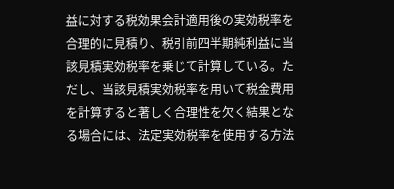益に対する税効果会計適用後の実効税率を合理的に見積り、税引前四半期純利益に当該見積実効税率を乗じて計算している。ただし、当該見積実効税率を用いて税金費用を計算すると著しく合理性を欠く結果となる場合には、法定実効税率を使用する方法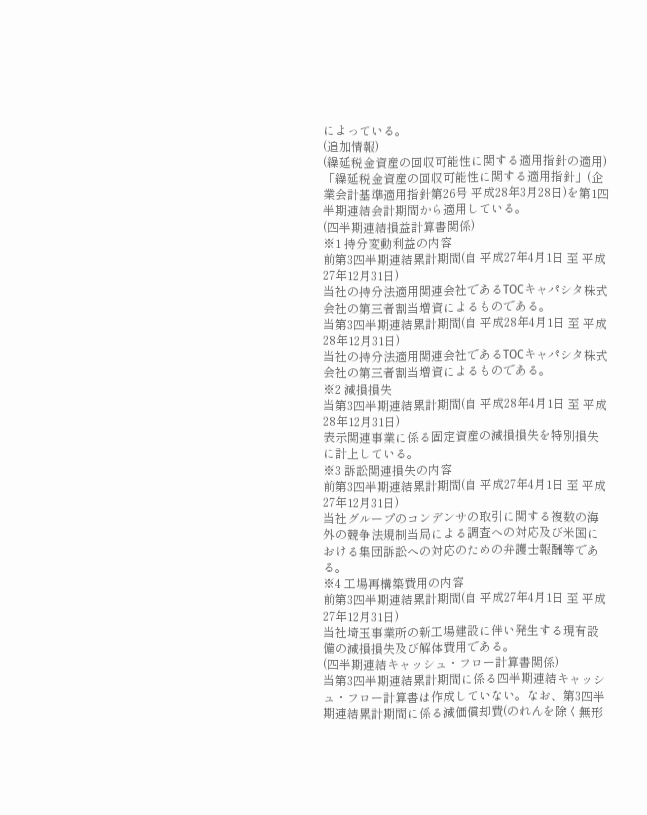によっている。
(追加情報)
(繰延税金資産の回収可能性に関する適用指針の適用)
「繰延税金資産の回収可能性に関する適用指針」(企業会計基準適用指針第26号 平成28年3月28日)を第1四半期連結会計期間から適用している。
(四半期連結損益計算書関係)
※1 持分変動利益の内容
前第3四半期連結累計期間(自 平成27年4月1日 至 平成27年12月31日)
当社の持分法適用関連会社であるTOCキャパシタ株式会社の第三者割当増資によるものである。
当第3四半期連結累計期間(自 平成28年4月1日 至 平成28年12月31日)
当社の持分法適用関連会社であるTOCキャパシタ株式会社の第三者割当増資によるものである。
※2 減損損失
当第3四半期連結累計期間(自 平成28年4月1日 至 平成28年12月31日)
表示関連事業に係る固定資産の減損損失を特別損失に計上している。
※3 訴訟関連損失の内容
前第3四半期連結累計期間(自 平成27年4月1日 至 平成27年12月31日)
当社グループのコンデンサの取引に関する複数の海外の競争法規制当局による調査への対応及び米国における集団訴訟への対応のための弁護士報酬等である。
※4 工場再構築費用の内容
前第3四半期連結累計期間(自 平成27年4月1日 至 平成27年12月31日)
当社埼玉事業所の新工場建設に伴い発生する現有設備の減損損失及び解体費用である。
(四半期連結キャッシュ・フロー計算書関係)
当第3四半期連結累計期間に係る四半期連結キャッシュ・フロー計算書は作成していない。なお、第3四半期連結累計期間に係る減価償却費(のれんを除く無形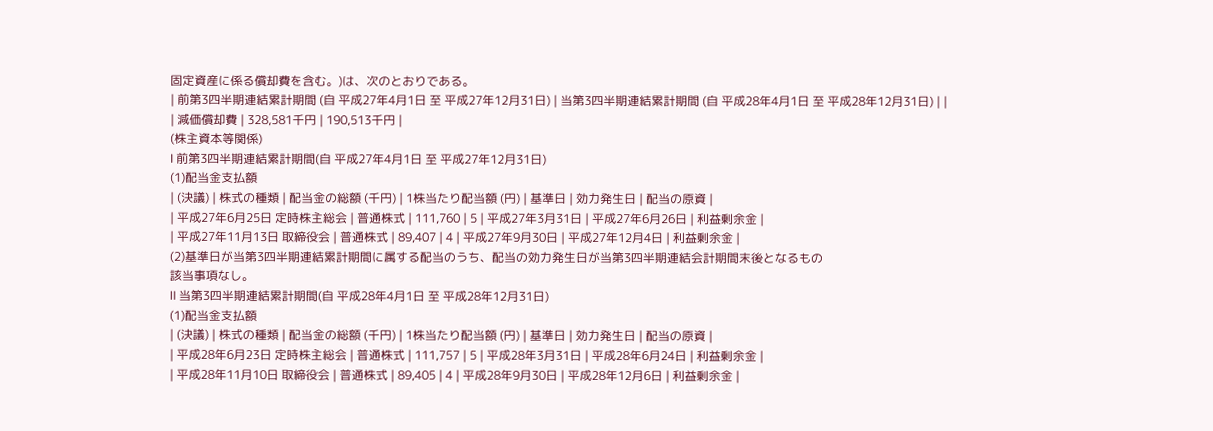固定資産に係る償却費を含む。)は、次のとおりである。
| 前第3四半期連結累計期間 (自 平成27年4月1日 至 平成27年12月31日) | 当第3四半期連結累計期間 (自 平成28年4月1日 至 平成28年12月31日) | |
| 減価償却費 | 328,581千円 | 190,513千円 |
(株主資本等関係)
Ⅰ 前第3四半期連結累計期間(自 平成27年4月1日 至 平成27年12月31日)
(1)配当金支払額
| (決議) | 株式の種類 | 配当金の総額 (千円) | 1株当たり配当額 (円) | 基準日 | 効力発生日 | 配当の原資 |
| 平成27年6月25日 定時株主総会 | 普通株式 | 111,760 | 5 | 平成27年3月31日 | 平成27年6月26日 | 利益剰余金 |
| 平成27年11月13日 取締役会 | 普通株式 | 89,407 | 4 | 平成27年9月30日 | 平成27年12月4日 | 利益剰余金 |
(2)基準日が当第3四半期連結累計期間に属する配当のうち、配当の効力発生日が当第3四半期連結会計期間末後となるもの
該当事項なし。
Ⅱ 当第3四半期連結累計期間(自 平成28年4月1日 至 平成28年12月31日)
(1)配当金支払額
| (決議) | 株式の種類 | 配当金の総額 (千円) | 1株当たり配当額 (円) | 基準日 | 効力発生日 | 配当の原資 |
| 平成28年6月23日 定時株主総会 | 普通株式 | 111,757 | 5 | 平成28年3月31日 | 平成28年6月24日 | 利益剰余金 |
| 平成28年11月10日 取締役会 | 普通株式 | 89,405 | 4 | 平成28年9月30日 | 平成28年12月6日 | 利益剰余金 |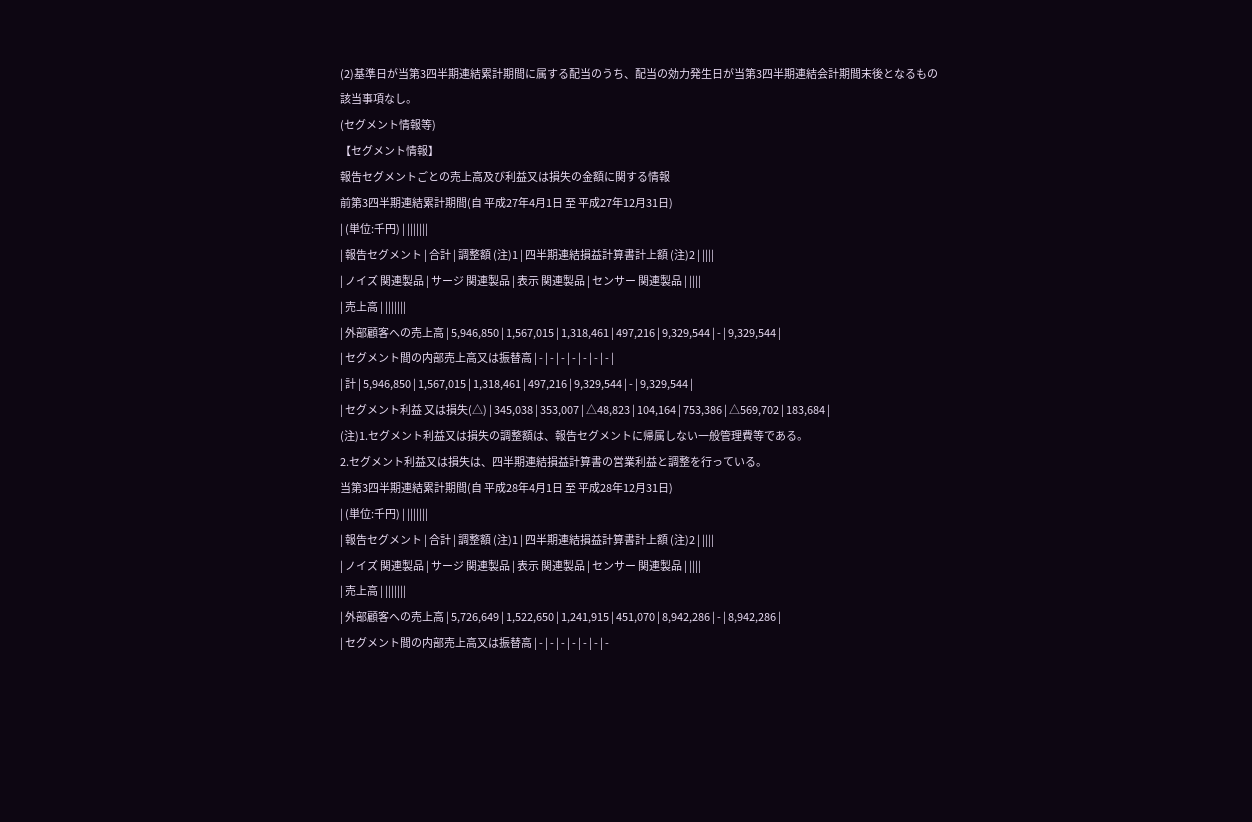(2)基準日が当第3四半期連結累計期間に属する配当のうち、配当の効力発生日が当第3四半期連結会計期間末後となるもの
該当事項なし。
(セグメント情報等)
【セグメント情報】
報告セグメントごとの売上高及び利益又は損失の金額に関する情報
前第3四半期連結累計期間(自 平成27年4月1日 至 平成27年12月31日)
| (単位:千円) | |||||||
| 報告セグメント | 合計 | 調整額 (注)1 | 四半期連結損益計算書計上額 (注)2 | ||||
| ノイズ 関連製品 | サージ 関連製品 | 表示 関連製品 | センサー 関連製品 | ||||
| 売上高 | |||||||
| 外部顧客への売上高 | 5,946,850 | 1,567,015 | 1,318,461 | 497,216 | 9,329,544 | - | 9,329,544 |
| セグメント間の内部売上高又は振替高 | - | - | - | - | - | - | - |
| 計 | 5,946,850 | 1,567,015 | 1,318,461 | 497,216 | 9,329,544 | - | 9,329,544 |
| セグメント利益 又は損失(△) | 345,038 | 353,007 | △48,823 | 104,164 | 753,386 | △569,702 | 183,684 |
(注)1.セグメント利益又は損失の調整額は、報告セグメントに帰属しない一般管理費等である。
2.セグメント利益又は損失は、四半期連結損益計算書の営業利益と調整を行っている。
当第3四半期連結累計期間(自 平成28年4月1日 至 平成28年12月31日)
| (単位:千円) | |||||||
| 報告セグメント | 合計 | 調整額 (注)1 | 四半期連結損益計算書計上額 (注)2 | ||||
| ノイズ 関連製品 | サージ 関連製品 | 表示 関連製品 | センサー 関連製品 | ||||
| 売上高 | |||||||
| 外部顧客への売上高 | 5,726,649 | 1,522,650 | 1,241,915 | 451,070 | 8,942,286 | - | 8,942,286 |
| セグメント間の内部売上高又は振替高 | - | - | - | - | - | - | -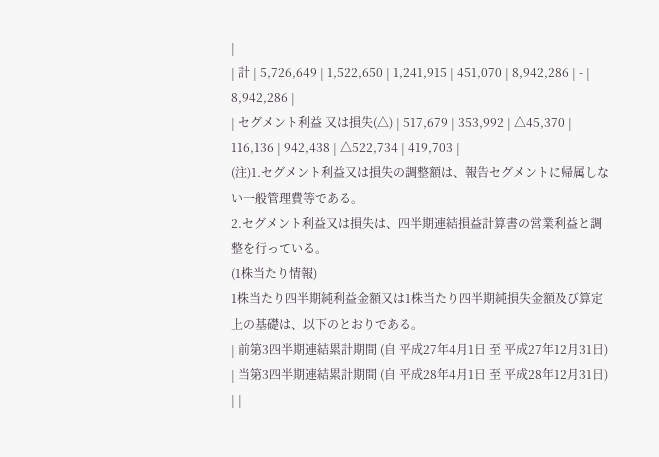|
| 計 | 5,726,649 | 1,522,650 | 1,241,915 | 451,070 | 8,942,286 | - | 8,942,286 |
| セグメント利益 又は損失(△) | 517,679 | 353,992 | △45,370 | 116,136 | 942,438 | △522,734 | 419,703 |
(注)1.セグメント利益又は損失の調整額は、報告セグメントに帰属しない一般管理費等である。
2.セグメント利益又は損失は、四半期連結損益計算書の営業利益と調整を行っている。
(1株当たり情報)
1株当たり四半期純利益金額又は1株当たり四半期純損失金額及び算定上の基礎は、以下のとおりである。
| 前第3四半期連結累計期間 (自 平成27年4月1日 至 平成27年12月31日) | 当第3四半期連結累計期間 (自 平成28年4月1日 至 平成28年12月31日) | |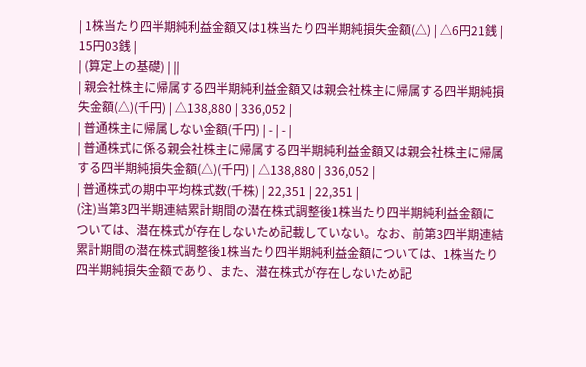| 1株当たり四半期純利益金額又は1株当たり四半期純損失金額(△) | △6円21銭 | 15円03銭 |
| (算定上の基礎) | ||
| 親会社株主に帰属する四半期純利益金額又は親会社株主に帰属する四半期純損失金額(△)(千円) | △138,880 | 336,052 |
| 普通株主に帰属しない金額(千円) | - | - |
| 普通株式に係る親会社株主に帰属する四半期純利益金額又は親会社株主に帰属する四半期純損失金額(△)(千円) | △138,880 | 336,052 |
| 普通株式の期中平均株式数(千株) | 22,351 | 22,351 |
(注)当第3四半期連結累計期間の潜在株式調整後1株当たり四半期純利益金額については、潜在株式が存在しないため記載していない。なお、前第3四半期連結累計期間の潜在株式調整後1株当たり四半期純利益金額については、1株当たり四半期純損失金額であり、また、潜在株式が存在しないため記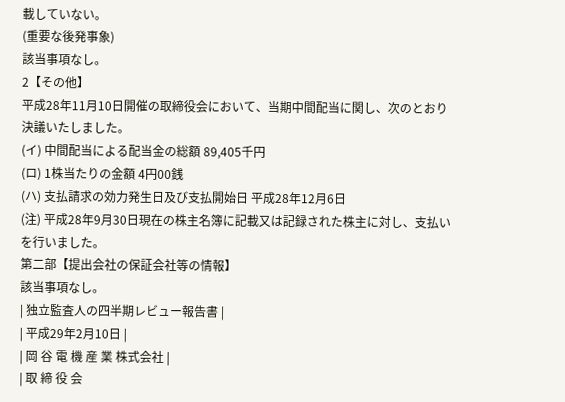載していない。
(重要な後発事象)
該当事項なし。
2【その他】
平成28年11月10日開催の取締役会において、当期中間配当に関し、次のとおり決議いたしました。
(イ) 中間配当による配当金の総額 89,405千円
(ロ) 1株当たりの金額 4円00銭
(ハ) 支払請求の効力発生日及び支払開始日 平成28年12月6日
(注) 平成28年9月30日現在の株主名簿に記載又は記録された株主に対し、支払いを行いました。
第二部【提出会社の保証会社等の情報】
該当事項なし。
| 独立監査人の四半期レビュー報告書 |
| 平成29年2月10日 |
| 岡 谷 電 機 産 業 株式会社 |
| 取 締 役 会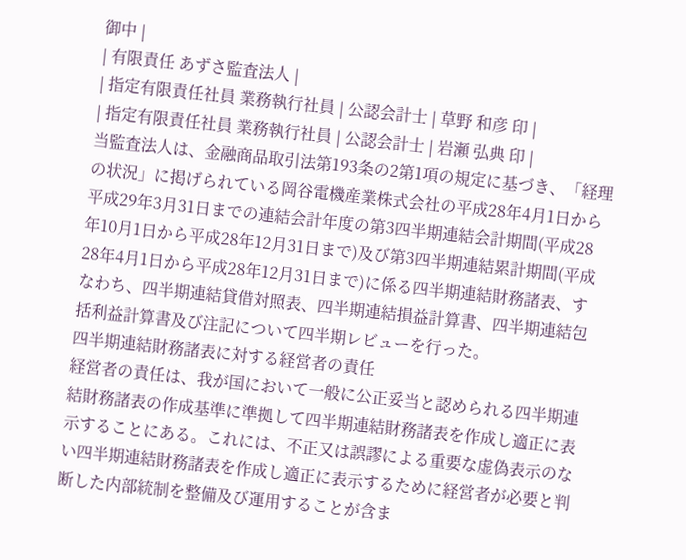御中 |
| 有限責任 あずさ監査法人 |
| 指定有限責任社員 業務執行社員 | 公認会計士 | 草野 和彦 印 |
| 指定有限責任社員 業務執行社員 | 公認会計士 | 岩瀬 弘典 印 |
当監査法人は、金融商品取引法第193条の2第1項の規定に基づき、「経理の状況」に掲げられている岡谷電機産業株式会社の平成28年4月1日から平成29年3月31日までの連結会計年度の第3四半期連結会計期間(平成28年10月1日から平成28年12月31日まで)及び第3四半期連結累計期間(平成28年4月1日から平成28年12月31日まで)に係る四半期連結財務諸表、すなわち、四半期連結貸借対照表、四半期連結損益計算書、四半期連結包括利益計算書及び注記について四半期レビューを行った。
四半期連結財務諸表に対する経営者の責任
経営者の責任は、我が国において一般に公正妥当と認められる四半期連結財務諸表の作成基準に準拠して四半期連結財務諸表を作成し適正に表示することにある。これには、不正又は誤謬による重要な虚偽表示のない四半期連結財務諸表を作成し適正に表示するために経営者が必要と判断した内部統制を整備及び運用することが含ま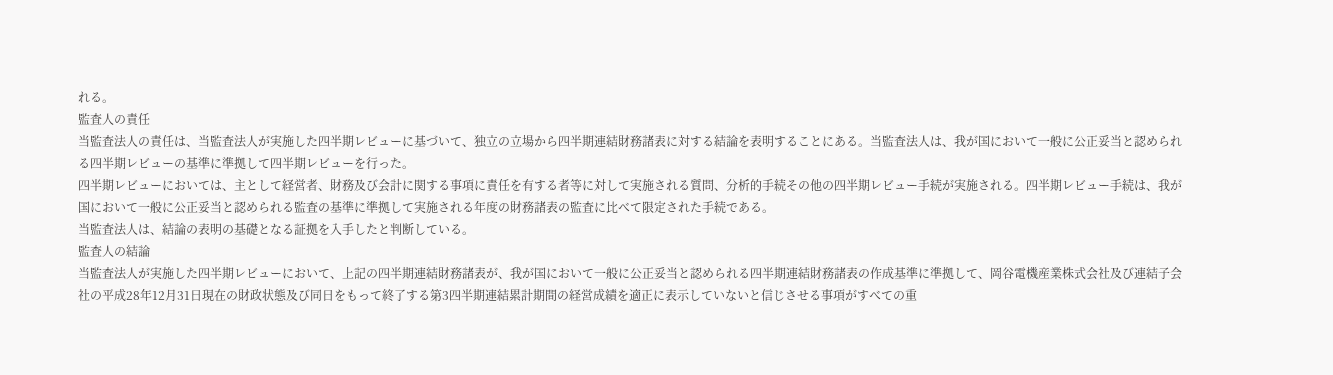れる。
監査人の責任
当監査法人の責任は、当監査法人が実施した四半期レビューに基づいて、独立の立場から四半期連結財務諸表に対する結論を表明することにある。当監査法人は、我が国において一般に公正妥当と認められる四半期レビューの基準に準拠して四半期レビューを行った。
四半期レビューにおいては、主として経営者、財務及び会計に関する事項に責任を有する者等に対して実施される質問、分析的手続その他の四半期レビュー手続が実施される。四半期レビュー手続は、我が国において一般に公正妥当と認められる監査の基準に準拠して実施される年度の財務諸表の監査に比べて限定された手続である。
当監査法人は、結論の表明の基礎となる証拠を入手したと判断している。
監査人の結論
当監査法人が実施した四半期レビューにおいて、上記の四半期連結財務諸表が、我が国において一般に公正妥当と認められる四半期連結財務諸表の作成基準に準拠して、岡谷電機産業株式会社及び連結子会社の平成28年12月31日現在の財政状態及び同日をもって終了する第3四半期連結累計期間の経営成績を適正に表示していないと信じさせる事項がすべての重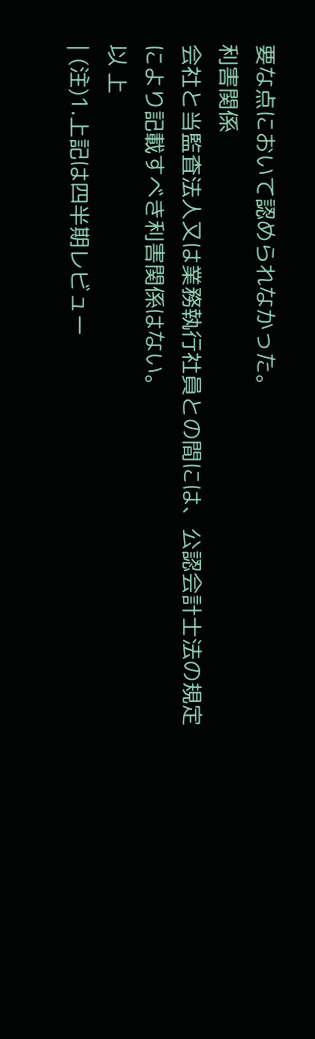要な点において認められなかった。
利害関係
会社と当監査法人又は業務執行社員との間には、公認会計士法の規定により記載すべき利害関係はない。
以 上
| (注)1.上記は四半期レビュー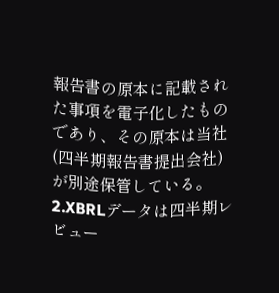報告書の原本に記載された事項を電子化したものであり、その原本は当社(四半期報告書提出会社)が別途保管している。 2.XBRLデータは四半期レビュー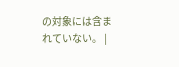の対象には含まれていない。 |